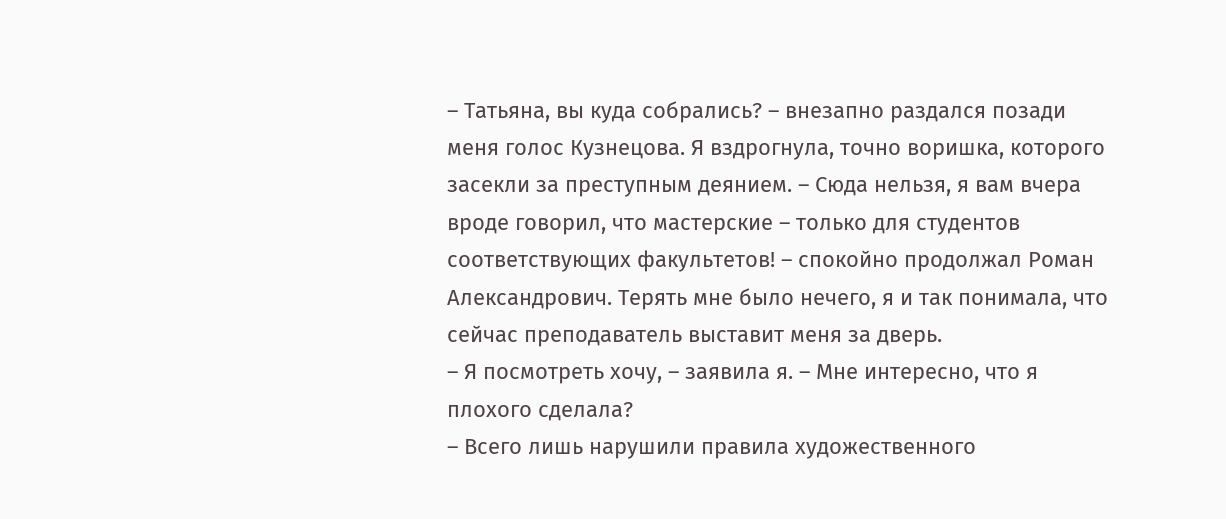– Татьяна, вы куда собрались? – внезапно раздался позади меня голос Кузнецова. Я вздрогнула, точно воришка, которого засекли за преступным деянием. – Сюда нельзя, я вам вчера вроде говорил, что мастерские – только для студентов соответствующих факультетов! – спокойно продолжал Роман Александрович. Терять мне было нечего, я и так понимала, что сейчас преподаватель выставит меня за дверь.
– Я посмотреть хочу, – заявила я. – Мне интересно, что я плохого сделала?
– Всего лишь нарушили правила художественного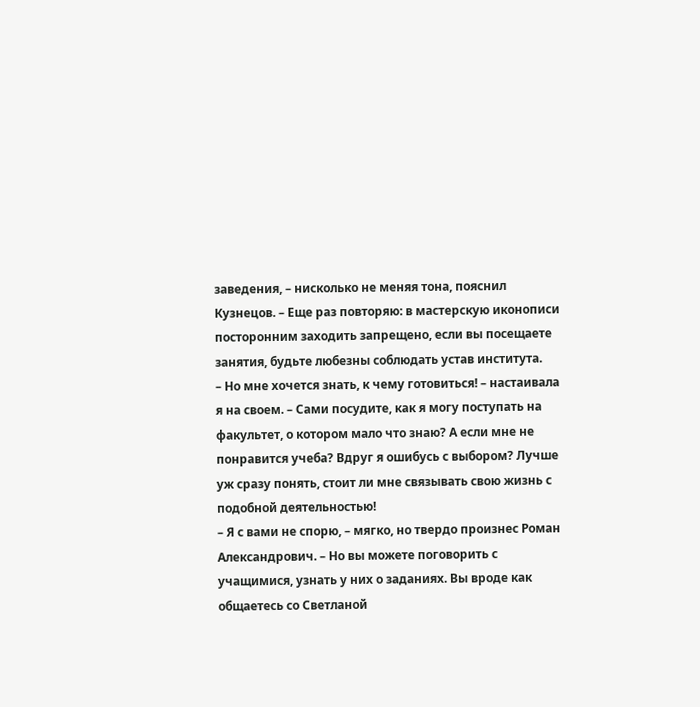заведения, – нисколько не меняя тона, пояснил Кузнецов. – Еще раз повторяю: в мастерскую иконописи посторонним заходить запрещено, если вы посещаете занятия, будьте любезны соблюдать устав института.
– Но мне хочется знать, к чему готовиться! – настаивала я на своем. – Сами посудите, как я могу поступать на факультет, о котором мало что знаю? А если мне не понравится учеба? Вдруг я ошибусь с выбором? Лучше уж сразу понять, стоит ли мне связывать свою жизнь с подобной деятельностью!
– Я с вами не спорю, – мягко, но твердо произнес Роман Александрович. – Но вы можете поговорить с учащимися, узнать у них о заданиях. Вы вроде как общаетесь со Светланой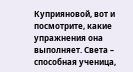Куприяновой, вот и посмотрите, какие упражнения она выполняет. Света – способная ученица,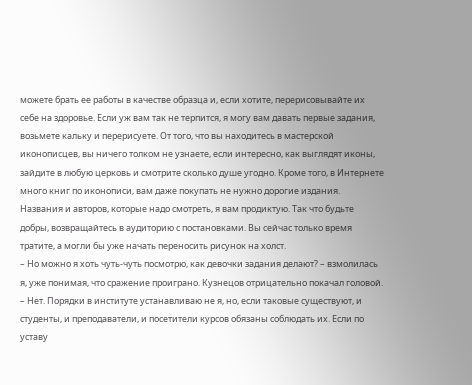можете брать ее работы в качестве образца и, если хотите, перерисовывайте их себе на здоровье. Если уж вам так не терпится, я могу вам давать первые задания, возьмете кальку и перерисуете. От того, что вы находитесь в мастерской иконописцев, вы ничего толком не узнаете, если интересно, как выглядят иконы, зайдите в любую церковь и смотрите сколько душе угодно. Кроме того, в Интернете много книг по иконописи, вам даже покупать не нужно дорогие издания. Названия и авторов, которые надо смотреть, я вам продиктую. Так что будьте добры, возвращайтесь в аудиторию с постановками. Вы сейчас только время тратите, а могли бы уже начать переносить рисунок на холст.
– Но можно я хоть чуть-чуть посмотрю, как девочки задания делают? – взмолилась я, уже понимая, что сражение проиграно. Кузнецов отрицательно покачал головой.
– Нет. Порядки в институте устанавливаю не я, но, если таковые существуют, и студенты, и преподаватели, и посетители курсов обязаны соблюдать их. Если по уставу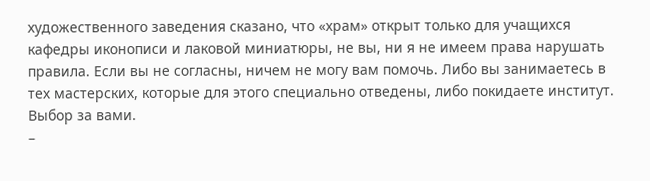художественного заведения сказано, что «храм» открыт только для учащихся кафедры иконописи и лаковой миниатюры, не вы, ни я не имеем права нарушать правила. Если вы не согласны, ничем не могу вам помочь. Либо вы занимаетесь в тех мастерских, которые для этого специально отведены, либо покидаете институт. Выбор за вами.
–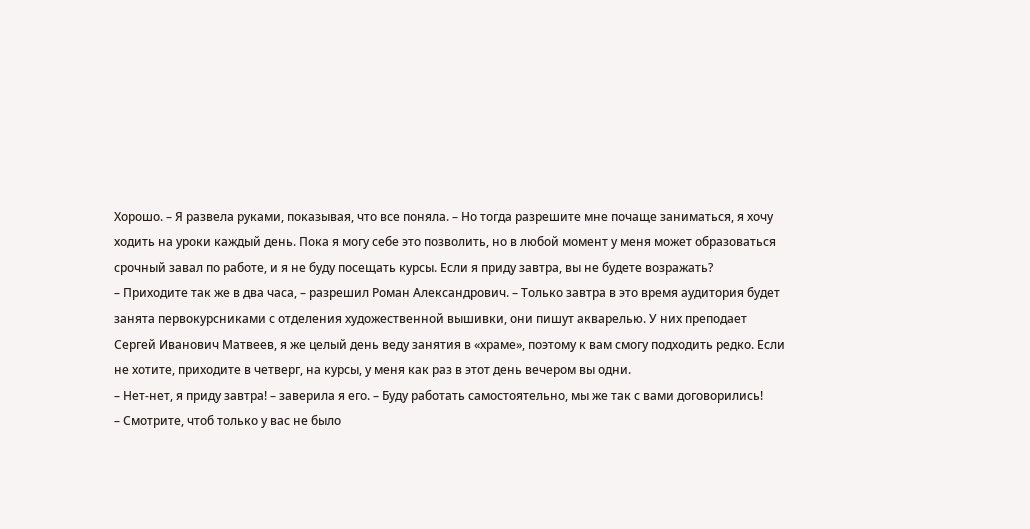Хорошо. – Я развела руками, показывая, что все поняла. – Но тогда разрешите мне почаще заниматься, я хочу ходить на уроки каждый день. Пока я могу себе это позволить, но в любой момент у меня может образоваться срочный завал по работе, и я не буду посещать курсы. Если я приду завтра, вы не будете возражать?
– Приходите так же в два часа, – разрешил Роман Александрович. – Только завтра в это время аудитория будет занята первокурсниками с отделения художественной вышивки, они пишут акварелью. У них преподает Сергей Иванович Матвеев, я же целый день веду занятия в «храме», поэтому к вам смогу подходить редко. Если не хотите, приходите в четверг, на курсы, у меня как раз в этот день вечером вы одни.
– Нет-нет, я приду завтра! – заверила я его. – Буду работать самостоятельно, мы же так с вами договорились!
– Смотрите, чтоб только у вас не было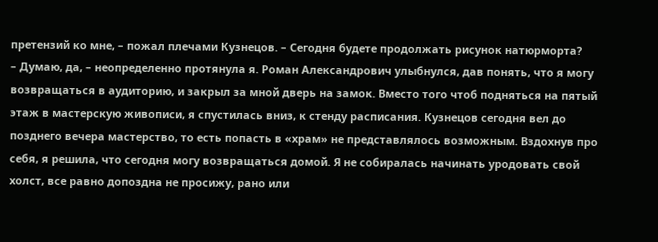претензий ко мне, – пожал плечами Кузнецов. – Сегодня будете продолжать рисунок натюрморта?
– Думаю, да, – неопределенно протянула я. Роман Александрович улыбнулся, дав понять, что я могу возвращаться в аудиторию, и закрыл за мной дверь на замок. Вместо того чтоб подняться на пятый этаж в мастерскую живописи, я спустилась вниз, к стенду расписания. Кузнецов сегодня вел до позднего вечера мастерство, то есть попасть в «храм» не представлялось возможным. Вздохнув про себя, я решила, что сегодня могу возвращаться домой. Я не собиралась начинать уродовать свой холст, все равно допоздна не просижу, рано или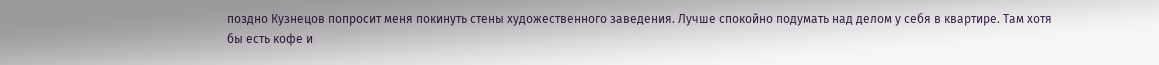поздно Кузнецов попросит меня покинуть стены художественного заведения. Лучше спокойно подумать над делом у себя в квартире. Там хотя бы есть кофе и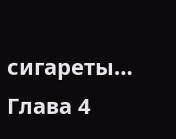сигареты…
Глава 4